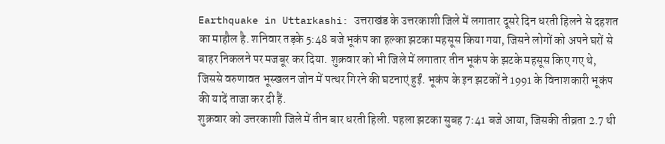Earthquake in Uttarkashi: उत्तराखंड के उत्तरकाशी जिले में लगातार दूसरे दिन धरती हिलने से दहशत का माहौल है. शनिवार तड़के 5:48 बजे भूकंप का हल्का झटका महसूस किया गया, जिसने लोगों को अपने घरों से बाहर निकलने पर मजबूर कर दिया. शुक्रवार को भी जिले में लगातार तीन भूकंप के झटके महसूस किए गए थे, जिससे वरुणावत भूस्खलन जोन में पत्थर गिरने की घटनाएं हुईं. भूकंप के इन झटकों ने 1991 के विनाशकारी भूकंप की यादें ताजा कर दी हैं.
शुक्रवार को उत्तरकाशी जिले में तीन बार धरती हिली. पहला झटका सुबह 7:41 बजे आया, जिसकी तीव्रता 2.7 थी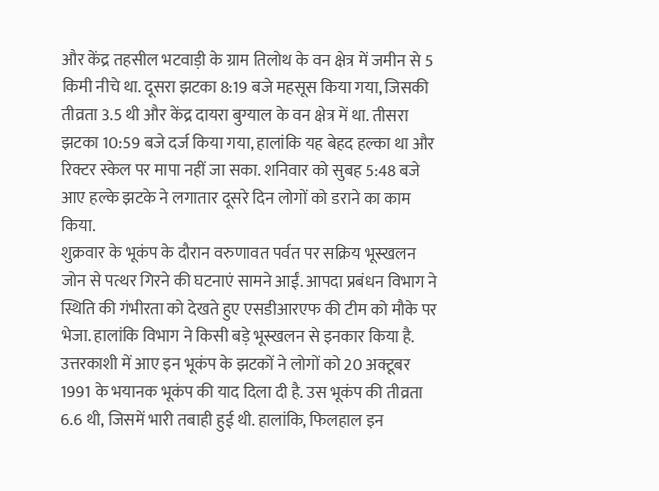और केंद्र तहसील भटवाड़ी के ग्राम तिलोथ के वन क्षेत्र में जमीन से 5 किमी नीचे था. दूसरा झटका 8:19 बजे महसूस किया गया, जिसकी तीव्रता 3.5 थी और केंद्र दायरा बुग्याल के वन क्षेत्र में था. तीसरा झटका 10:59 बजे दर्ज किया गया, हालांकि यह बेहद हल्का था और रिक्टर स्केल पर मापा नहीं जा सका. शनिवार को सुबह 5:48 बजे आए हल्के झटके ने लगातार दूसरे दिन लोगों को डराने का काम किया.
शुक्रवार के भूकंप के दौरान वरुणावत पर्वत पर सक्रिय भूस्खलन जोन से पत्थर गिरने की घटनाएं सामने आईं. आपदा प्रबंधन विभाग ने स्थिति की गंभीरता को देखते हुए एसडीआरएफ की टीम को मौके पर भेजा. हालांकि विभाग ने किसी बड़े भूस्खलन से इनकार किया है.
उत्तरकाशी में आए इन भूकंप के झटकों ने लोगों को 20 अक्टूबर 1991 के भयानक भूकंप की याद दिला दी है. उस भूकंप की तीव्रता 6.6 थी, जिसमें भारी तबाही हुई थी. हालांकि, फिलहाल इन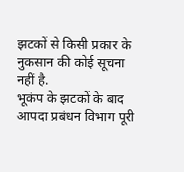झटकों से किसी प्रकार के नुकसान की कोई सूचना नहीं है.
भूकंप के झटकों के बाद आपदा प्रबंधन विभाग पूरी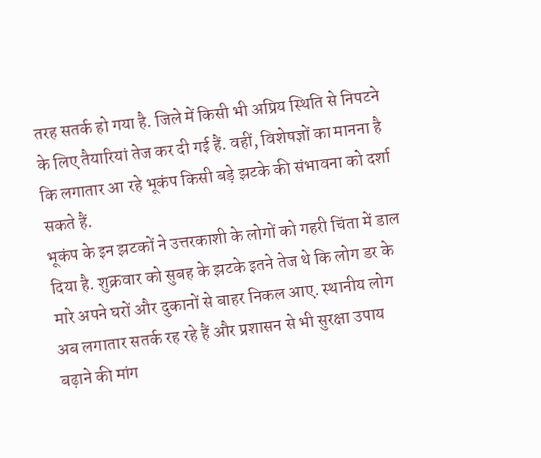तरह सतर्क हो गया है. जिले में किसी भी अप्रिय स्थिति से निपटने के लिए तैयारियां तेज कर दी गई हैं. वहीं, विशेषज्ञों का मानना है कि लगातार आ रहे भूकंप किसी बड़े झटके की संभावना को दर्शा सकते हैं.
भूकंप के इन झटकों ने उत्तरकाशी के लोगों को गहरी चिंता में डाल दिया है. शुक्रवार को सुबह के झटके इतने तेज थे कि लोग डर के मारे अपने घरों और दुकानों से बाहर निकल आए. स्थानीय लोग अब लगातार सतर्क रह रहे हैं और प्रशासन से भी सुरक्षा उपाय बढ़ाने की मांग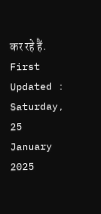कर रहे हैं. First Updated : Saturday, 25 January 2025